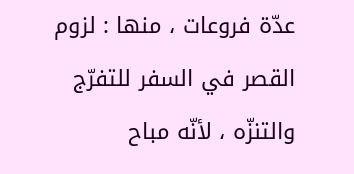عدّة فروعات ، منها : لزوم القصر في السفر للتفرّج والتنزّه ، لأنّه مباح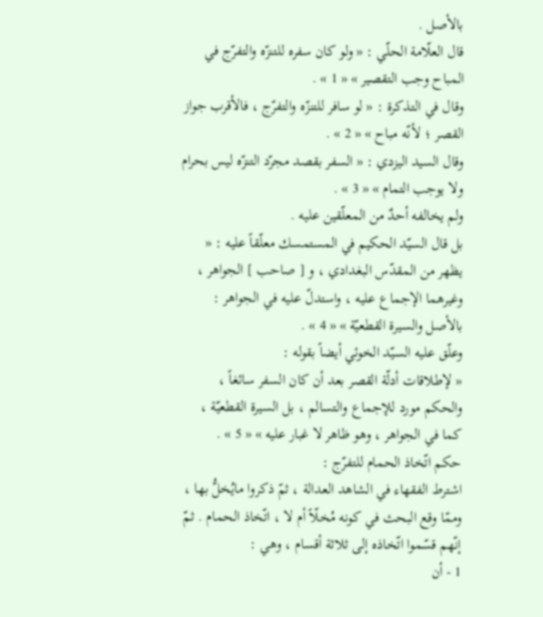بالأصل .
قال العلّامة الحلّي : « ولو كان سفره للتنزّه والتفرّج في المباح وجب التقصير » « 1 » .
وقال في التذكرة : « لو سافر للتنزّه والتفرّج ، فالأقرب جواز القصر ؛ لأنّه مباح » « 2 » .
وقال السيد اليزدي : « السفر بقصد مجرّد التنزّه ليس بحرام ولا يوجب التمام » « 3 » .
ولم يخالفه أحدٌ من المعلّقين عليه .
بل قال السيّد الحكيم في المستمسك معلّقاً عليه : « يظهر من المقدّس البغدادي ، و [ صاحب ] الجواهر ، وغيرهما الإجماع عليه ، واستدلّ عليه في الجواهر : بالأصل والسيرة القطعيّة » « 4 » .
وعلّق عليه السيّد الخوئي أيضاً بقوله :
« لإطلاقات أدلّة القصر بعد أن كان السفر سائغاً ، والحكم مورد للإجماع والتسالم ، بل السيرة القطعيّة ، كما في الجواهر ، وهو ظاهر لا غبار عليه » « 5 » .
حكم اتّخاذ الحمام للتفرّج :
اشترط الفقهاء في الشاهد العدالة ، ثمّ ذكروا مايُخلُّ بها ، وممّا وقع البحث في كونه مُخلّاً أم لا ، اتّخاذ الحمام . ثمّ إنّهم قسّموا اتّخاذه إلى ثلاثة أقسام ، وهي :
1 - أن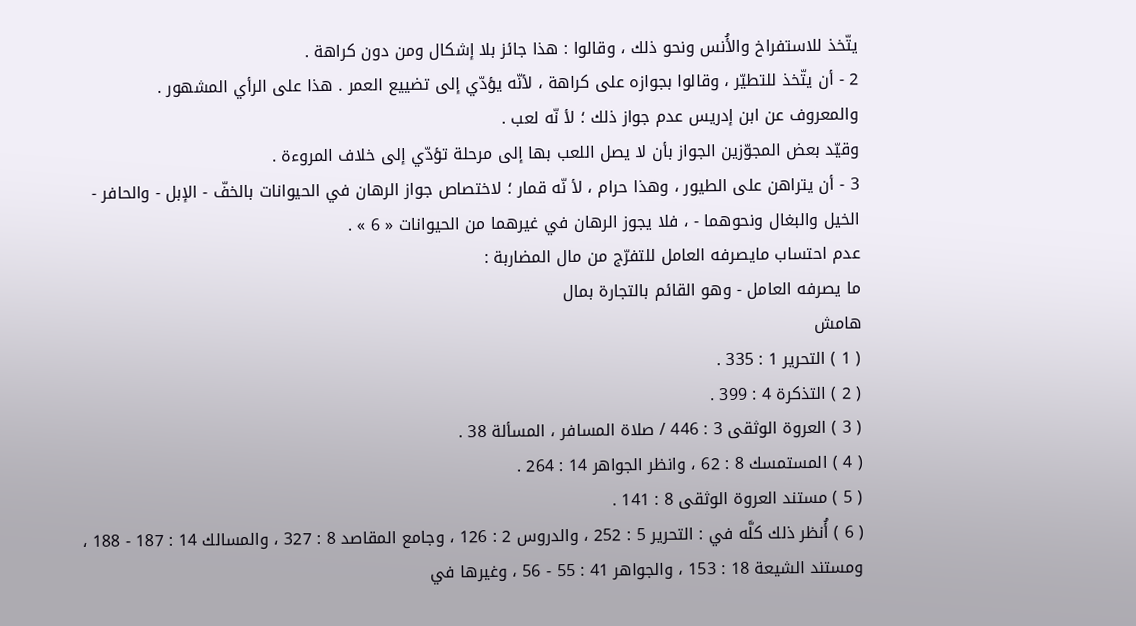يتّخذ للاستفراخ والأُنس ونحو ذلك ، وقالوا : هذا جائز بلا إشكال ومن دون كراهة .
2 - أن يتّخذ للتطيّر ، وقالوا بجوازه على كراهة ، لأنّه يؤدّي إلى تضييع العمر . هذا على الرأي المشهور .
والمعروف عن ابن إدريس عدم جواز ذلك ؛ لأ نّه لعب .
وقيّد بعض المجوّزين الجواز بأن لا يصل اللعب بها إلى مرحلة تؤدّي إلى خلاف المروءة .
3 - أن يتراهن على الطيور ، وهذا حرام ، لأ نّه قمار ؛ لاختصاص جواز الرهان في الحيوانات بالخفّ - الإبل - والحافر - الخيل والبغال ونحوهما - ، فلا يجوز الرهان في غيرهما من الحيوانات « 6 » .
عدم احتساب مايصرفه العامل للتفرّج من مال المضاربة :
ما يصرفه العامل - وهو القائم بالتجارة بمال
هامش
( 1 ) التحرير 1 : 335 .
( 2 ) التذكرة 4 : 399 .
( 3 ) العروة الوثقى 3 : 446 / صلاة المسافر ، المسألة 38 .
( 4 ) المستمسك 8 : 62 ، وانظر الجواهر 14 : 264 .
( 5 ) مستند العروة الوثقى 8 : 141 .
( 6 ) أُنظر ذلك كلَّه في : التحرير 5 : 252 ، والدروس 2 : 126 ، وجامع المقاصد 8 : 327 ، والمسالك 14 : 187 - 188 ، ومستند الشيعة 18 : 153 ، والجواهر 41 : 55 - 56 ، وغيرها في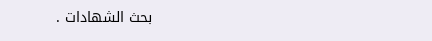بحث الشهادات .